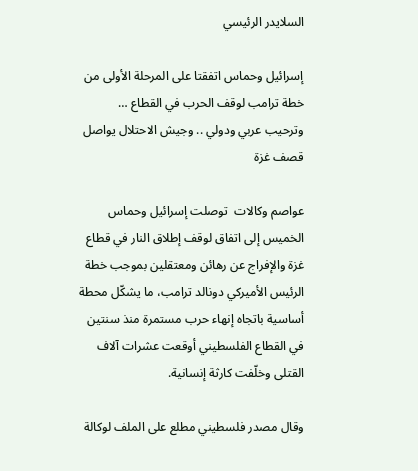السلايدر الرئيسي

إسرائيل وحماس اتفقتا على المرحلة الأولى من خطة ترامب لوقف الحرب في القطاع … وترحيب عربي ودولي .. وجيش الاحتلال يواصل قصف غزة

عواصم وكالات  توصلت إسرائيل وحماس الخميس إلى اتفاق لوقف إطلاق النار في قطاع غزة والإفراج عن رهائن ومعتقلين بموجب خطة الرئيس الأميركي دونالد ترامب، ما يشكّل محطة أساسية باتجاه إنهاء حرب مستمرة منذ سنتين في القطاع الفلسطيني أوقعت عشرات آلاف القتلى وخلّفت كارثة إنسانية.

وقال مصدر فلسطيني مطلع على الملف لوكالة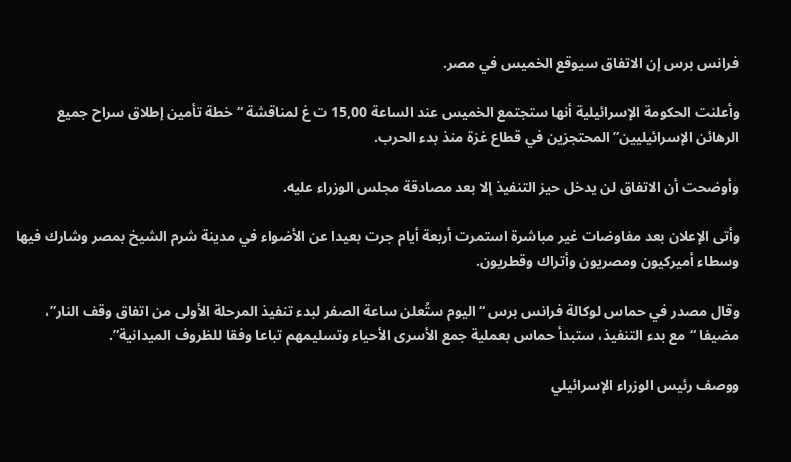فرانس برس إن الاتفاق سيوقع الخميس في مصر.

وأعلنت الحكومة الإسرائيلية أنها ستجتمع الخميس عند الساعة 15,00 ت غ لمناقشة “خطة تأمين إطلاق سراح جميع الرهائن الإسرائيليين” المحتجزين في قطاع غزة منذ بدء الحرب.

وأوضحت أن الاتفاق لن يدخل حيز التنفيذ إلا بعد مصادقة مجلس الوزراء عليه.

وأتى الإعلان بعد مفاوضات غير مباشرة استمرت أربعة أيام جرت بعيدا عن الأضواء في مدينة شرم الشيخ بمصر وشارك فيها وسطاء أميركيون ومصريون وأتراك وقطريون.

وقال مصدر في حماس لوكالة فرانس برس “اليوم ستُعلن ساعة الصفر لبدء تنفيذ المرحلة الأولى من اتفاق وقف النار”، مضيفا “مع بدء التنفيذ، ستبدأ حماس بعملية جمع الأسرى الأحياء وتسليمهم تباعا وفقا للظروف الميدانية”.

ووصف رئيس الوزراء الإسرائيلي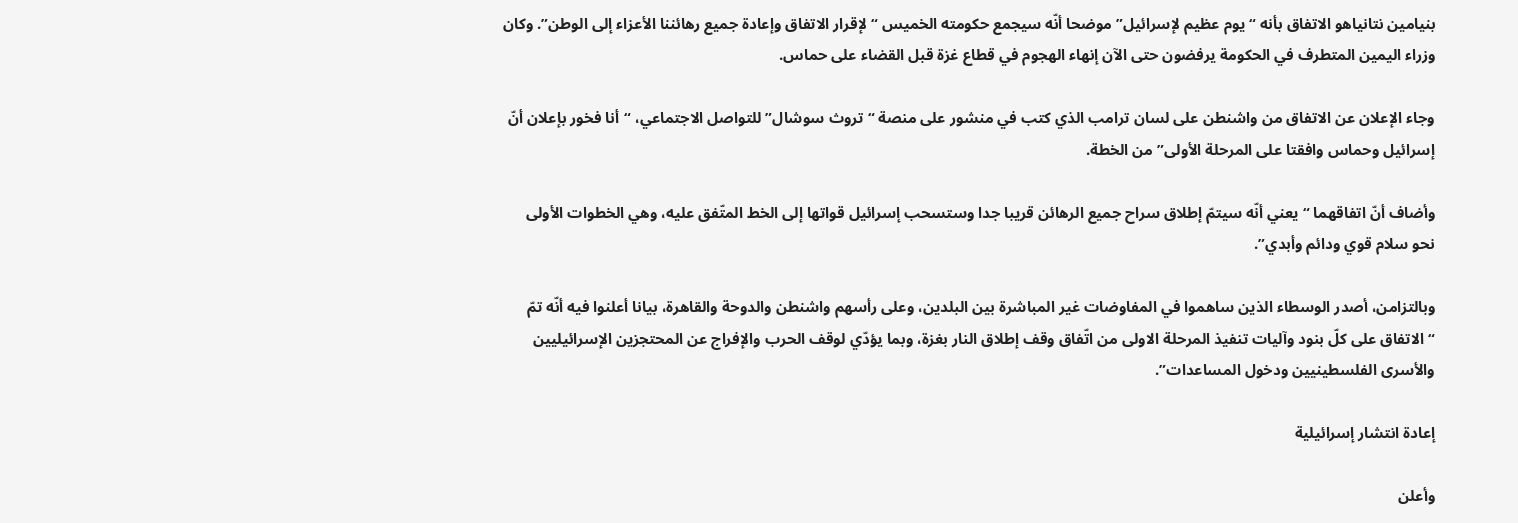بنيامين نتانياهو الاتفاق بأنه “يوم عظيم لإسرائيل” موضحا أنّه سيجمع حكومته الخميس “لإقرار الاتفاق وإعادة جميع رهائننا الأعزاء إلى الوطن”. وكان وزراء اليمين المتطرف في الحكومة يرفضون حتى الآن إنهاء الهجوم في قطاع غزة قبل القضاء على حماس.

وجاء الإعلان عن الاتفاق من واشنطن على لسان ترامب الذي كتب في منشور على منصة “تروث سوشال” للتواصل الاجتماعي، “أنا فخور بإعلان أنّ إسرائيل وحماس وافقتا على المرحلة الأولى” من الخطة.

وأضاف أنّ اتفاقهما “يعني أنّه سيتمّ إطلاق سراح جميع الرهائن قريبا جدا وستسحب إسرائيل قواتها إلى الخط المتّفق عليه، وهي الخطوات الأولى نحو سلام قوي ودائم وأبدي”.

وبالتزامن، أصدر الوسطاء الذين ساهموا في المفاوضات غير المباشرة بين البلدين، وعلى رأسهم واشنطن والدوحة والقاهرة، بيانا أعلنوا فيه أنّه تمّ “الاتفاق على كلّ بنود وآليات تنفيذ المرحلة الاولى من اتّفاق وقف إطلاق النار بغزة، وبما يؤدّي لوقف الحرب والإفراج عن المحتجزين الإسرائيليين والأسرى الفلسطينيين ودخول المساعدات”.

إعادة انتشار إسرائيلية

وأعلن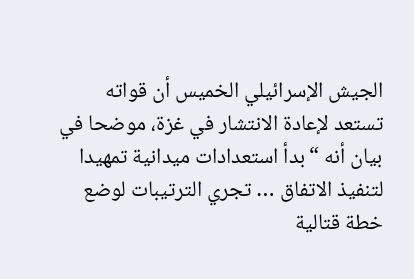الجيش الإسرائيلي الخميس أن قواته تستعد لإعادة الانتشار في غزة، موضحا في بيان أنه “بدأ استعدادات ميدانية تمهيدا لتنفيذ الاتفاق … تجري الترتيبات لوضع خطة قتالية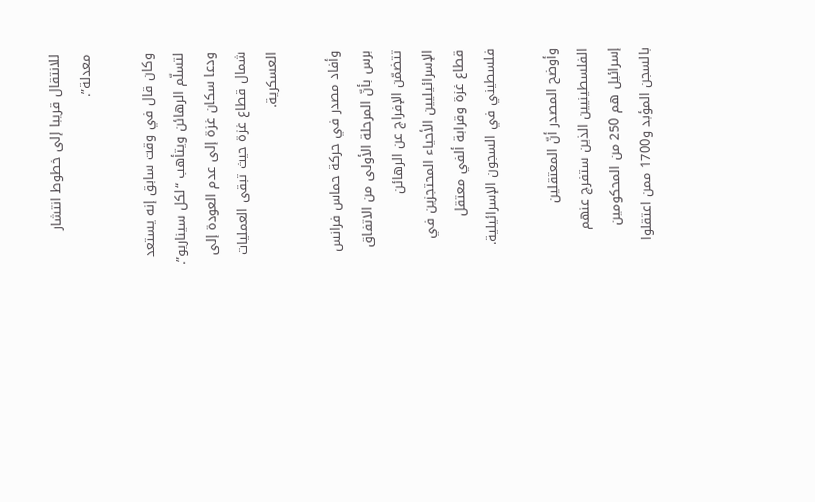للانتقال قريبا إلى خطوط انتشار معدلة”.

وكان قال في وقت سابق إنه يستعد لتسلّم الرهائن ويتأهب “لكل سيناريو”. ودعا سكان غزة إلى عدم العودة إلى شمال قطاع غزة حيث تبقى العمليات العسكرية.

وأفاد مصدر في حركة حماس فرانس برس بأنّ المرحلة الأولى من الاتفاق تتضمّن الإفراج عن الرهائن الإسرائيليين الأحياء المحتجزين في قطاع غزة وقرابة ألفي معتقل فلسطيني في السجون الإسرائيلية.

وأوضح المصدر أنّ المعتقلين الفلسطينيين الذين ستفرج عنهم إسرائيل هم 250 من المحكومين بالسجن المؤبد و1700 ممن اعتقلوا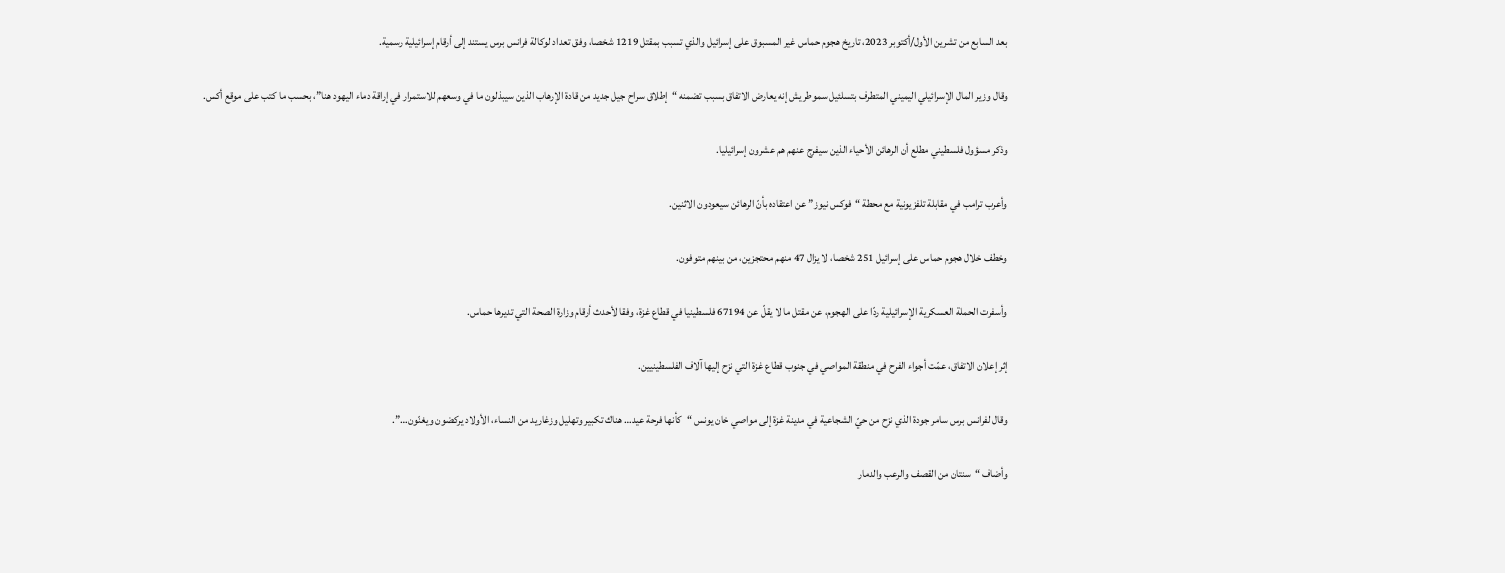بعد السابع من تشرين الأول/أكتوبر 2023، تاريخ هجوم حماس غير المسبوق على إسرائيل والذي تسبب بمقتل 1219 شخصا، وفق تعداد لوكالة فرانس برس يستند إلى أرقام إسرائيلية رسمية.

وقال وزير المال الإسرائيلي اليميني المتطرف بتسلئيل سموطريش إنه يعارض الاتفاق بسبب تضمنه “إطلاق سراح جيل جديد من قادة الإرهاب الذين سيبذلون ما في وسعهم للاستمرار في إراقة دماء اليهود هنا”، بحسب ما كتب على موقع أكس.

وذكر مسؤول فلسطيني مطلع أن الرهائن الأحياء الذين سيفرج عنهم هم عشرون إسرائيليا.

وأعرب ترامب في مقابلة تلفزيونية مع محطة “فوكس نيوز” عن اعتقاده بأنّ الرهائن سيعودون الاثنين.

وخطف خلال هجوم حماس على إسرائيل 251 شخصا، لا يزال 47 منهم محتجزين، من بينهم متوفون.

وأسفرت الحملة العسكرية الإسرائيلية ردّا على الهجوم، عن مقتل ما لا يقلّ عن 67194 فلسطينيا في قطاع غزة، وفقا لأحدث أرقام وزارة الصحة التي تديرها حماس.

إثر إعلان الاتفاق، عمّت أجواء الفرح في منطقة المواصي في جنوب قطاع غزة التي نزح إليها آلاف الفلسطينيين.

وقال لفرانس برس سامر جودة الذي نزح من حيّ الشجاعية في مدينة غزة إلى مواصي خان يونس “كأنها فرحة عيد… هناك تكبير وتهليل وزغاريد من النساء، الأولاد يركضون ويغنّون…”.

وأضاف “سنتان من القصف والرعب والدمار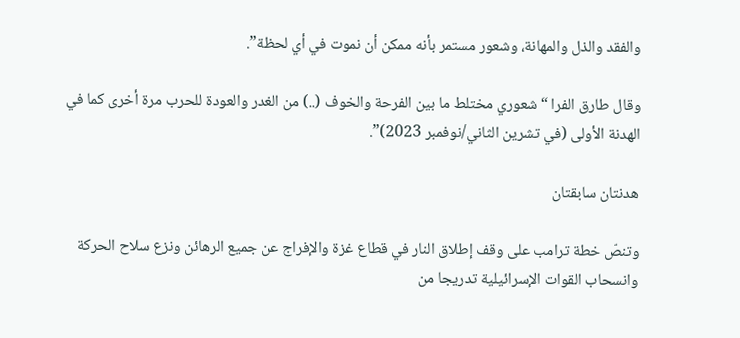والفقد والذل والمهانة، وشعور مستمر بأنه ممكن أن نموت في أي لحظة”.

وقال طارق الفرا “شعوري مختلط ما بين الفرحة والخوف (..) من الغدر والعودة للحرب مرة أخرى كما في الهدنة الأولى (في تشرين الثاني/نوفمبر 2023)”.

هدنتان سابقتان

وتنصّ خطة ترامب على وقف إطلاق النار في قطاع غزة والإفراج عن جميع الرهائن ونزع سلاح الحركة وانسحاب القوات الإسرائيلية تدريجا من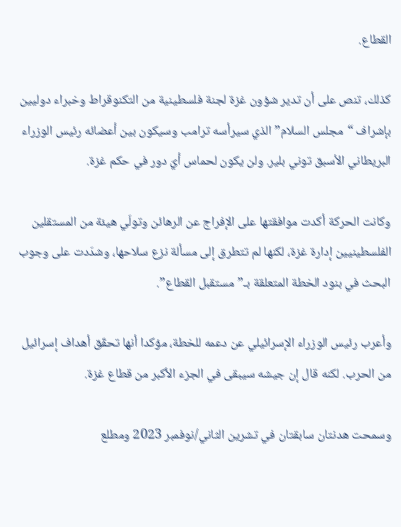القطاع.

كذلك، تنص على أن تدير شؤون غزة لجنة فلسطينية من التكنوقراط وخبراء دوليين بإشراف “مجلس السلام” الذي سيرأسه ترامب وسيكون بين أعضائه رئيس الوزراء البريطاني الأسبق توني بلير. ولن يكون لحماس أيّ دور في حكم غزة.

وكانت الحركة أكدت موافقتها على الإفراج عن الرهائن وتولّي هيئة من المستقلين الفلسطينيين إدارة غزة، لكنها لم تتطرق إلى مسألة نزع سلاحها، وشدّدت على وجوب البحث في بنود الخطة المتعلقة بـ”مستقبل القطاع”.

وأعرب رئيس الوزراء الإسرائيلي عن دعمه للخطة، مؤكدا أنها تحقّق أهداف إسرائيل من الحرب. لكنه قال إن جيشه سيبقى في الجزء الأكبر من قطاع غزة.

وسمحت هدنتان سابقتان في تشرين الثاني/نوفمبر 2023 ومطلع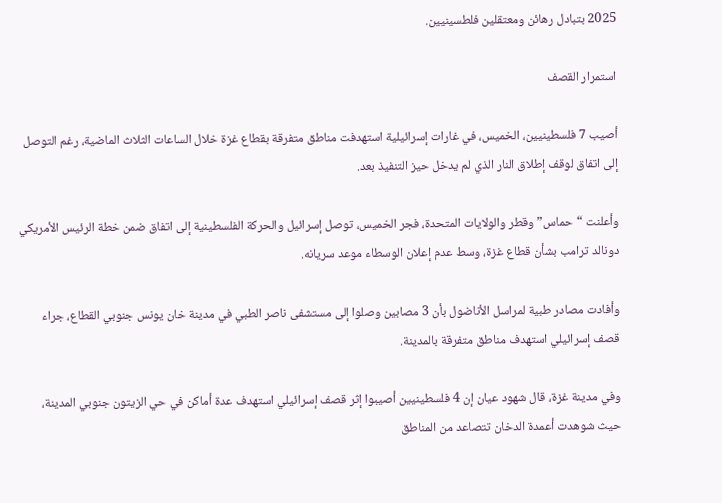2025 بتبادل رهائن ومعتقلين فلطسينيين.

استمرار القصف

أصيب 7 فلسطينيين، الخميس، في غارات إسرائيلية استهدفت مناطق متفرقة بقطاع غزة خلال الساعات الثلاث الماضية، رغم التوصل إلى اتفاق لوقف إطلاق النار الذي لم يدخل حيز التنفيذ بعد.

وأعلنت “حماس” وقطر والولايات المتحدة، فجر الخميس، توصل إسرائيل والحركة الفلسطينية إلى اتفاق ضمن خطة الرئيس الأمريكي دونالد ترامب بشأن قطاع غزة، وسط عدم إعلان الوسطاء موعد سريانه.

وأفادت مصادر طبية لمراسل الأناضول بأن 3 مصابين وصلوا إلى مستشفى ناصر الطبي في مدينة خان يونس جنوبي القطاع، جراء قصف إسرائيلي استهدف مناطق متفرقة بالمدينة.

وفي مدينة غزة، قال شهود عيان إن 4 فلسطينيين أصيبوا إثر قصف إسرائيلي استهدف عدة أماكن في حي الزيتون جنوبي المدينة، حيث شوهدت أعمدة الدخان تتصاعد من المناطق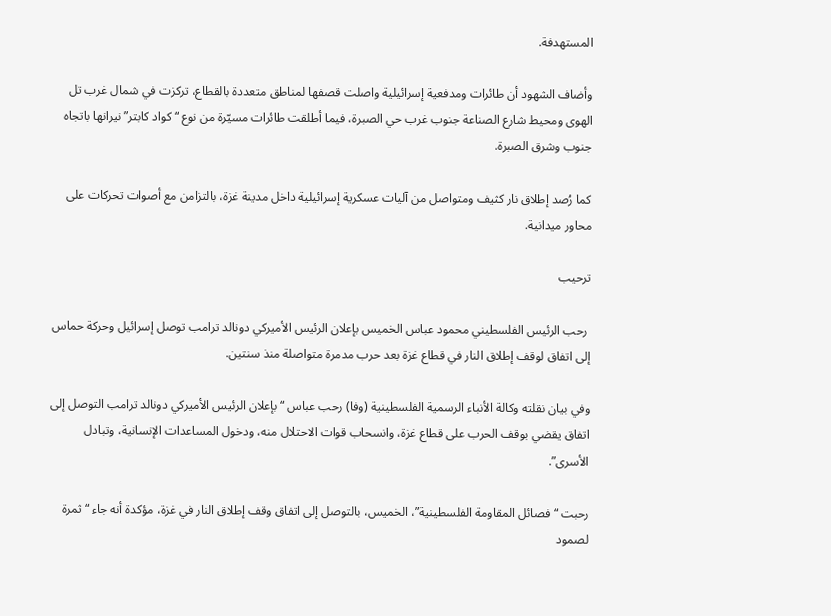المستهدفة.

وأضاف الشهود أن طائرات ومدفعية إسرائيلية واصلت قصفها لمناطق متعددة بالقطاع، تركزت في شمال غرب تل الهوى ومحيط شارع الصناعة جنوب غرب حي الصبرة، فيما أطلقت طائرات مسيّرة من نوع “كواد كابتر” نيرانها باتجاه جنوب وشرق الصبرة.

كما رُصد إطلاق نار كثيف ومتواصل من آليات عسكرية إسرائيلية داخل مدينة غزة، بالتزامن مع أصوات تحركات على محاور ميدانية.

ترحيب

 رحب الرئيس الفلسطيني محمود عباس الخميس بإعلان الرئيس الأميركي دونالد ترامب توصل إسرائيل وحركة حماس إلى اتفاق لوقف إطلاق النار في قطاع غزة بعد حرب مدمرة متواصلة منذ سنتين.

وفي بيان نقلته وكالة الأنباء الرسمية الفلسطينية (وفا) رحب عباس “بإعلان الرئيس الأميركي دونالد ترامب التوصل إلى اتفاق يقضي بوقف الحرب على قطاع غزة، وانسحاب قوات الاحتلال منه، ودخول المساعدات الإنسانية، وتبادل الأسرى”.

رحبت “فصائل المقاومة الفلسطينية”، الخميس، بالتوصل إلى اتفاق وقف إطلاق النار في غزة، مؤكدة أنه جاء “ثمرة لصمود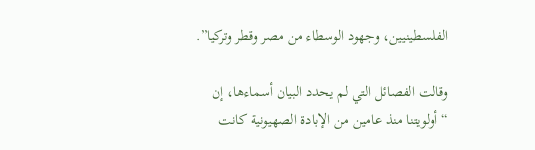الفلسطينيين، وجهود الوسطاء من مصر وقطر وتركيا”.

وقالت الفصائل التي لم يحدد البيان أسماءها، إن “أولويتنا منذ عامين من الإبادة الصهيونية كانت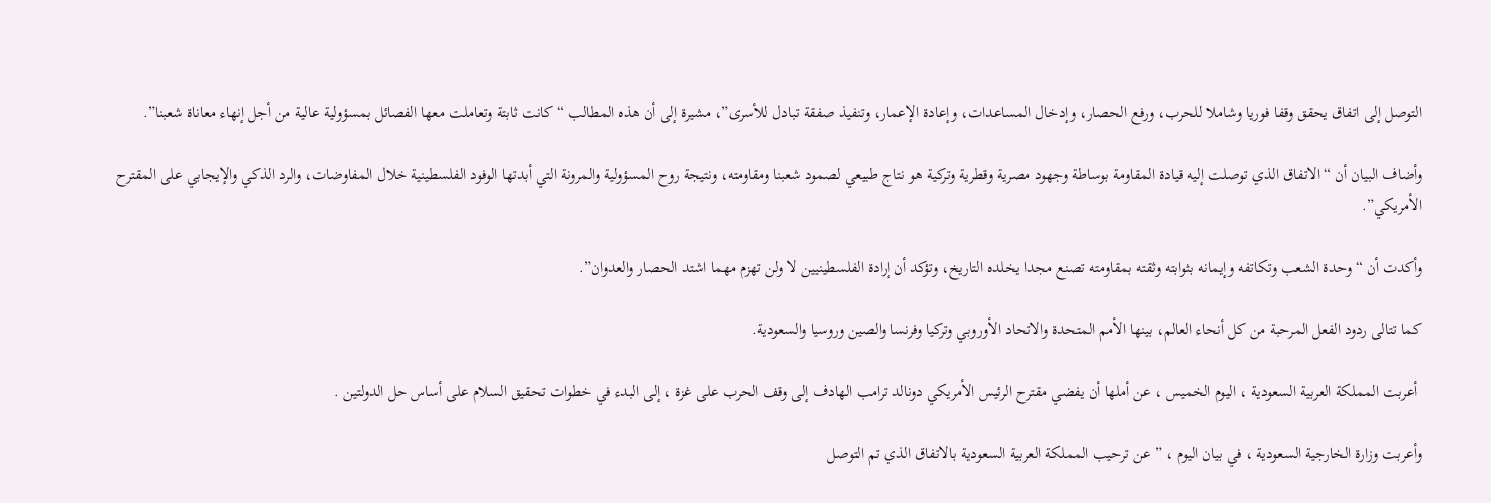التوصل إلى اتفاق يحقق وقفا فوريا وشاملا للحرب، ورفع الحصار، وإدخال المساعدات، وإعادة الإعمار، وتنفيذ صفقة تبادل للأسرى”، مشيرة إلى أن هذه المطالب “كانت ثابتة وتعاملت معها الفصائل بمسؤولية عالية من أجل إنهاء معاناة شعبنا”.

وأضاف البيان أن “الاتفاق الذي توصلت إليه قيادة المقاومة بوساطة وجهود مصرية وقطرية وتركية هو نتاج طبيعي لصمود شعبنا ومقاومته، ونتيجة روح المسؤولية والمرونة التي أبدتها الوفود الفلسطينية خلال المفاوضات، والرد الذكي والإيجابي على المقترح الأمريكي”.

وأكدت أن “وحدة الشعب وتكاتفه وإيمانه بثوابته وثقته بمقاومته تصنع مجدا يخلده التاريخ، وتؤكد أن إرادة الفلسطينيين لا ولن تهزم مهما اشتد الحصار والعدوان”.

كما تتالى ردود الفعل المرحبة من كل أنحاء العالم، بينها الأمم المتحدة والاتحاد الأوروبي وتركيا وفرنسا والصين وروسيا والسعودية.

 أعربت المملكة العربية السعودية ، اليوم الخميس ، عن أملها أن يفضي مقترح الرئيس الأمريكي دونالد ترامب الهادف إلى وقف الحرب على غزة ، إلى البدء في خطوات تحقيق السلام على أساس حل الدولتين .

وأعربت وزارة الخارجية السعودية ، في بيان اليوم ، ” عن ترحيب المملكة العربية السعودية بالاتفاق الذي تم التوصل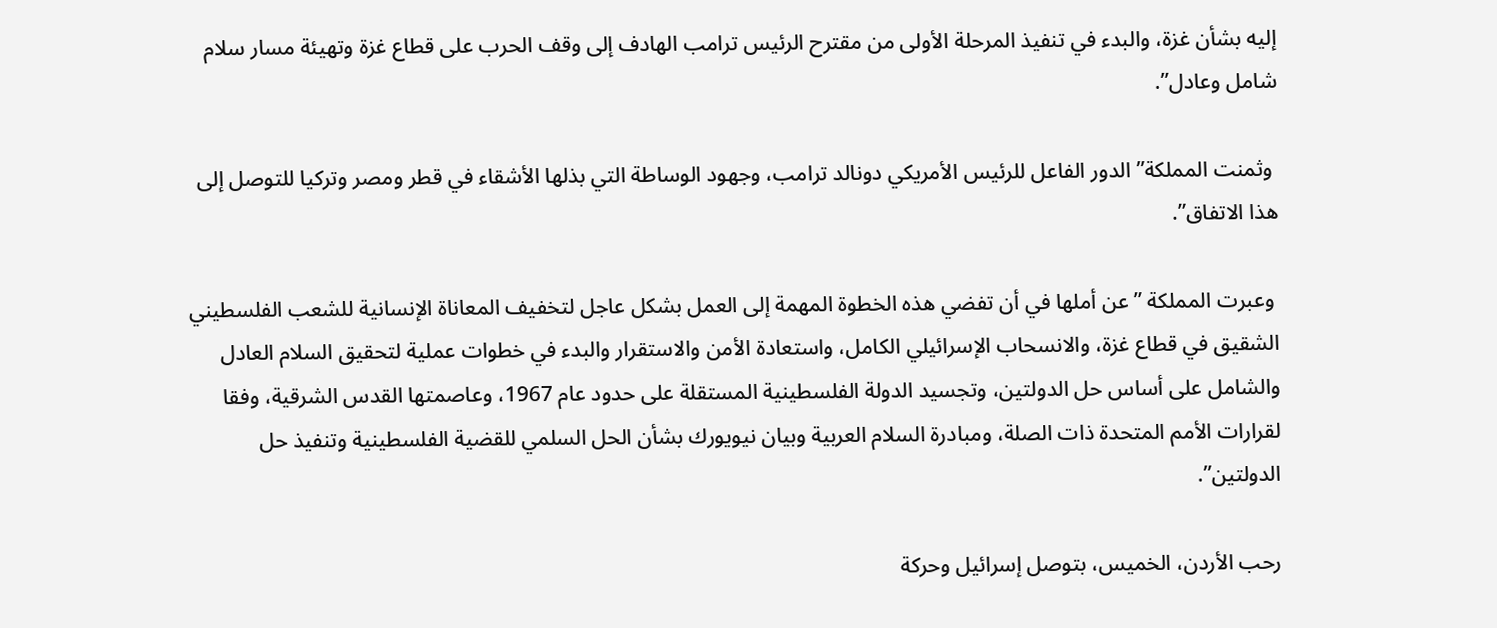إليه بشأن غزة، والبدء في تنفيذ المرحلة الأولى من مقترح الرئيس ترامب الهادف إلى وقف الحرب على قطاع غزة وتهيئة مسار سلام شامل وعادل”.

 وثمنت المملكة” الدور الفاعل للرئيس الأمريكي دونالد ترامب، وجهود الوساطة التي بذلها الأشقاء في قطر ومصر وتركيا للتوصل إلى هذا الاتفاق”.

 وعبرت المملكة ” عن أملها في أن تفضي هذه الخطوة المهمة إلى العمل بشكل عاجل لتخفيف المعاناة الإنسانية للشعب الفلسطيني الشقيق في قطاع غزة، والانسحاب الإسرائيلي الكامل، واستعادة الأمن والاستقرار والبدء في خطوات عملية لتحقيق السلام العادل والشامل على أساس حل الدولتين، وتجسيد الدولة الفلسطينية المستقلة على حدود عام 1967، وعاصمتها القدس الشرقية، وفقا لقرارات الأمم المتحدة ذات الصلة، ومبادرة السلام العربية وبيان نيويورك بشأن الحل السلمي للقضية الفلسطينية وتنفيذ حل الدولتين”.

رحب الأردن، الخميس، بتوصل إسرائيل وحركة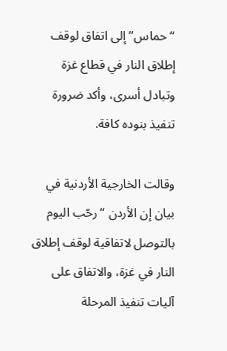“حماس” إلى اتفاق لوقف إطلاق النار في قطاع غزة وتبادل أسرى، وأكد ضرورة تنفيذ بنوده كافة.

وقالت الخارجية الأردنية في بيان إن الأردن “رحّب اليوم بالتوصل لاتفاقية لوقف إطلاق النار في غزة، والاتفاق على آليات تنفيذ المرحلة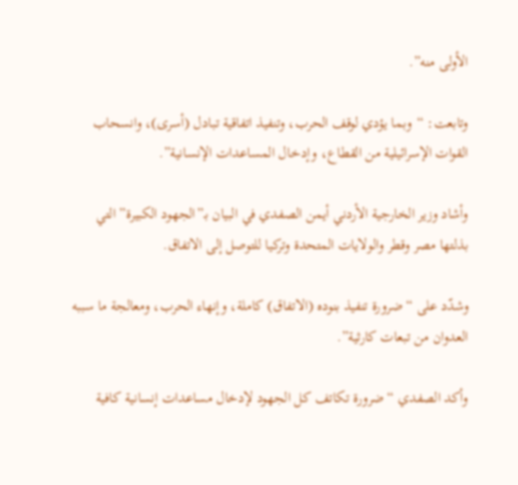الأولى منه”.

وتابعت: “وبما يؤدي لوقف الحرب، وتنفيذ اتفاقية تبادل (أسرى)، وانسحاب القوات الإسرائيلية من القطاع، وإدخال المساعدات الإنسانية”.

وأشاد وزير الخارجية الأردني أيمن الصفدي في البيان بـ”الجهود الكبيرة” التي بذلتها مصر وقطر والولايات المتحدة وتركيا للتوصل إلى الاتفاق.

وشدّد على “ضرورة تنفيذ بنوده (الاتفاق) كاملة، وإنهاء الحرب، ومعالجة ما سببه العدوان من تبعات كارثية”.

وأكد الصفدي “ضرورة تكاتف كل الجهود لإدخال مساعدات إنسانية كافية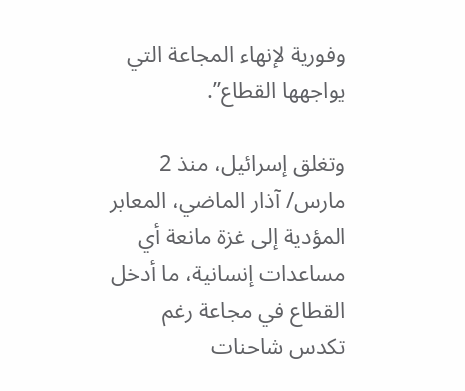وفورية لإنهاء المجاعة التي يواجهها القطاع”.

وتغلق إسرائيل، منذ 2 مارس/ آذار الماضي، المعابر المؤدية إلى غزة مانعة أي مساعدات إنسانية، ما أدخل القطاع في مجاعة رغم تكدس شاحنات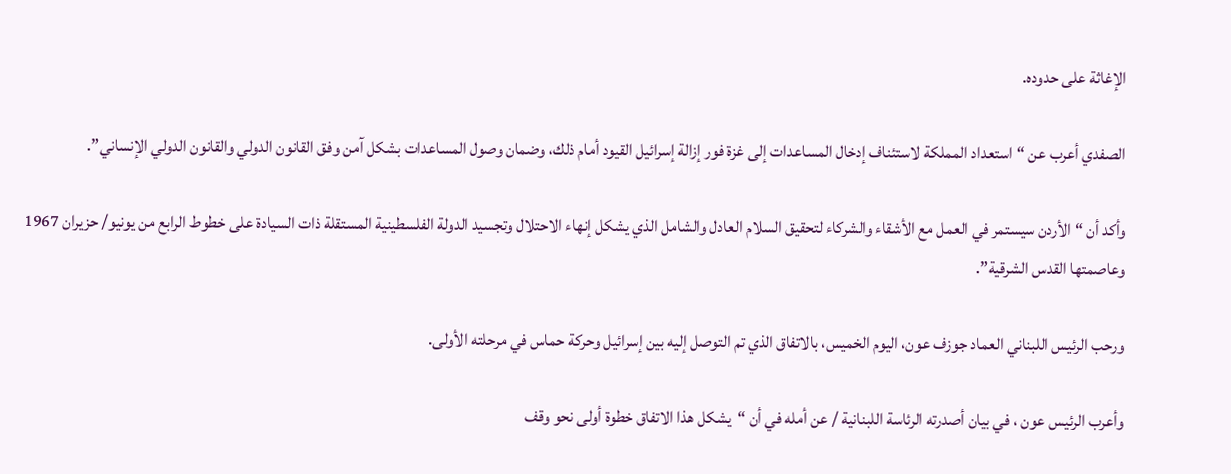الإغاثة على حدوده.

الصفدي أعرب عن “استعداد المملكة لاستئناف إدخال المساعدات إلى غزة فور إزالة إسرائيل القيود أمام ذلك، وضمان وصول المساعدات بشكل آمن وفق القانون الدولي والقانون الدولي الإنساني”.

وأكد أن “الأردن سيستمر في العمل مع الأشقاء والشركاء لتحقيق السلام العادل والشامل الذي يشكل إنهاء الاحتلال وتجسيد الدولة الفلسطينية المستقلة ذات السيادة على خطوط الرابع من يونيو/ حزيران 1967 وعاصمتها القدس الشرقية”.

ورحب الرئيس اللبناني العماد جوزف عون، اليوم الخميس، بالاتفاق الذي تم التوصل إليه بين إسرائيل وحركة حماس في مرحلته الأولى.

وأعرب الرئيس عون ، في بيان أصدرته الرئاسة اللبنانية / عن أمله في أن “يشكل هذا الاتفاق خطوة أولى نحو وقف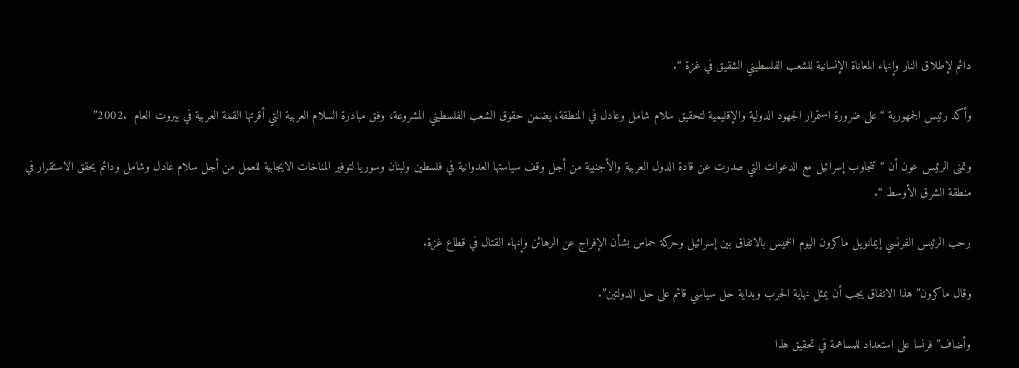دائم لإطلاق النار وإنهاء المعاناة الإنسانية للشعب الفلسطيني الشقيق في غزة “.

وأكد رئيس الجمهورية “على ضرورة استمرار الجهود الدولية والإقليمية لتحقيق سلام شامل وعادل في المنطقة، يضمن حقوق الشعب الفلسطيني المشروعة، وفق مبادرة السلام العربية التي أقرتها القمة العربية في بيروت العام  .2002”

وتمنى الرئيس عون أن “تتجاوب إسرائيل مع الدعوات التي صدرت عن قادة الدول العربية والأجنبية من أجل وقف سياستها العدوانية في فلسطين ولبنان وسوريا لتوفير المناخات الايجابية للعمل من أجل سلام عادل وشامل ودائم يحقق الاستقرار في منطقة الشرق الأوسط “.

رحب الرئيس الفرنسي إيمانويل ماكرون اليوم الخميس بالاتفاق بين إسرائيل وحركة حماس بشأن الإفراج عن الرهائن وإنهاء القتال في قطاع غزة.

وقال ماكرون” هذا الاتفاق يجب أن يمثل نهاية الحرب وبداية حل سياسي قائم على حل الدولتين”.

وأضاف” فرنسا على استعداد للمساهمة في تحقيق هذا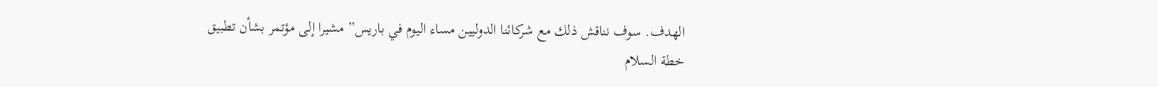الهدف. سوف نناقش ذلك مع شركائنا الدوليين مساء اليوم في باريس” مشيرا إلى مؤتمر بشأن تطبيق خطة السلام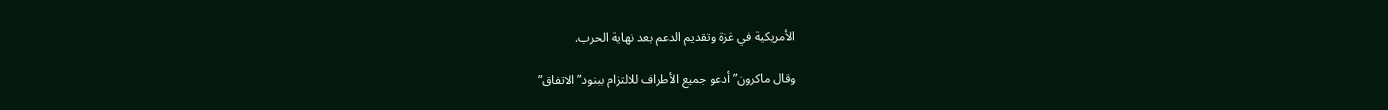الأمريكية في غزة وتقديم الدعم بعد نهاية الحرب.

وقال ماكرون” أدعو جميع الأطراف للالتزام ببنود” الاتفاق”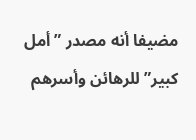مضيفا أنه مصدر ” أمل كبير” للرهائن وأسرهم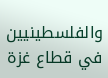والفلسطينيين في قطاع غزة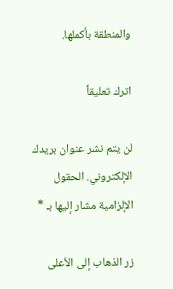والمنطقة بأكملها.

اترك تعليقاً

لن يتم نشر عنوان بريدك الإلكتروني. الحقول الإلزامية مشار إليها بـ *

زر الذهاب إلى الأعلى